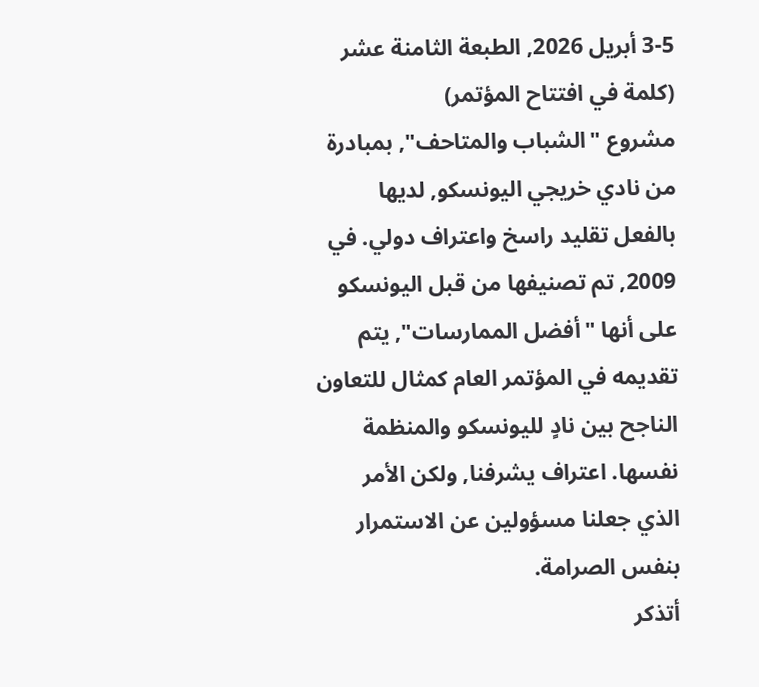3-5 أبريل 2026, الطبعة الثامنة عشر
(كلمة في افتتاح المؤتمر)
مشروع "الشباب والمتاحف", بمبادرة من نادي خريجي اليونسكو, لديها بالفعل تقليد راسخ واعتراف دولي. في 2009, تم تصنيفها من قبل اليونسكو على أنها "أفضل الممارسات", يتم تقديمه في المؤتمر العام كمثال للتعاون الناجح بين نادٍ لليونسكو والمنظمة نفسها. اعتراف يشرفنا, ولكن الأمر الذي جعلنا مسؤولين عن الاستمرار بنفس الصرامة.
أتذكر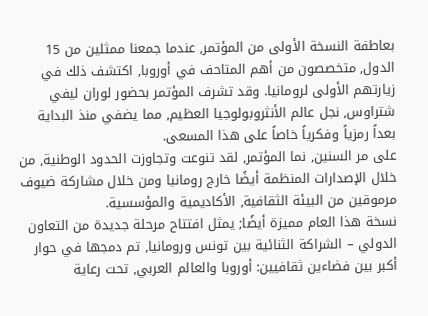بعاطفة النسخة الأولى من المؤتمر, عندما جمعنا ممثلين من 15 الدول, متخصصون من أهم المتاحف في أوروبا, اكتشف ذلك في زيارتهم الأولى لرومانيا. وقد تشرف المؤتمر بحضور لوران ليفي شتراوس, نجل عالم الأنثروبولوجيا العظيم, مما يضفي منذ البداية بعداً رمزياً وفكرياً خاصاً على هذا المسعى.
على مر السنين, نما المؤتمر, لقد تنوعت وتجاوزت الحدود الوطنية, من خلال الإصدارات المنظمة أيضًا خارج رومانيا ومن خلال مشاركة ضيوف مرموقين من البيئة الثقافية, الأكاديمية والمؤسسية.
نسخة هذا العام مميزة أيضًا; يمثل افتتاح مرحلة جديدة من التعاون الدولي – الشراكة الثنائية بين تونس ورومانيا, تم دمجها في حوار أكبر بين فضاءين ثقافيين: أوروبا والعالم العربي, تحت رعاية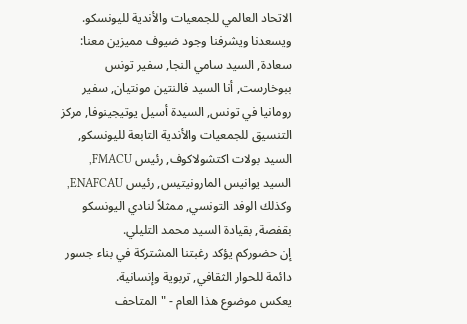الاتحاد العالمي للجمعيات والأندية لليونسكو.
ويسعدنا ويشرفنا وجود ضيوف مميزين معنا: سعادة, السيد سامي النجا, سفير تونس ببوخارست, أنا السيد فالنتين مونتيان, سفير رومانيا في تونس, السيدة أسيل يوتيجينوفا, مركز التنسيق للجمعيات والأندية التابعة لليونسكو, السيد بولات اكتشولاكوف, رئيس FMACU, السيد يوانيس المارونيتيس, رئيس ENAFCAU, وكذلك الوفد التونسي, ممثلاً لنادي اليونسكو بقفصة, بقيادة السيد محمد التليلي.
إن حضوركم يؤكد رغبتنا المشتركة في بناء جسور دائمة للحوار الثقافي, تربوية وإنسانية.
يعكس موضوع هذا العام - "المتاحف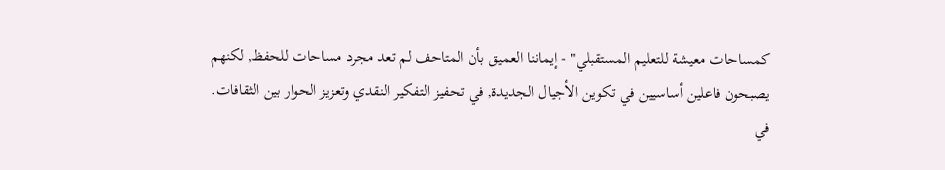كمساحات معيشة للتعليم المستقبلي" - إيماننا العميق بأن المتاحف لم تعد مجرد مساحات للحفظ, لكنهم يصبحون فاعلين أساسيين في تكوين الأجيال الجديدة, في تحفيز التفكير النقدي وتعزيز الحوار بين الثقافات.
في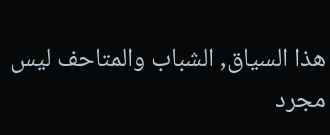هذا السياق, الشباب والمتاحف ليس مجرد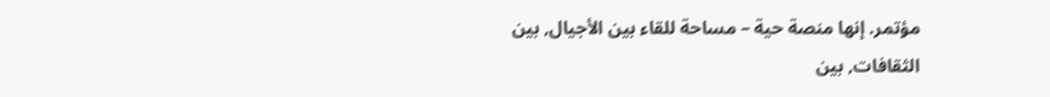مؤتمر. إنها منصة حية – مساحة للقاء بين الأجيال, بين الثقافات, بين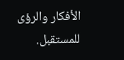الأفكار والرؤى للمستقبل.